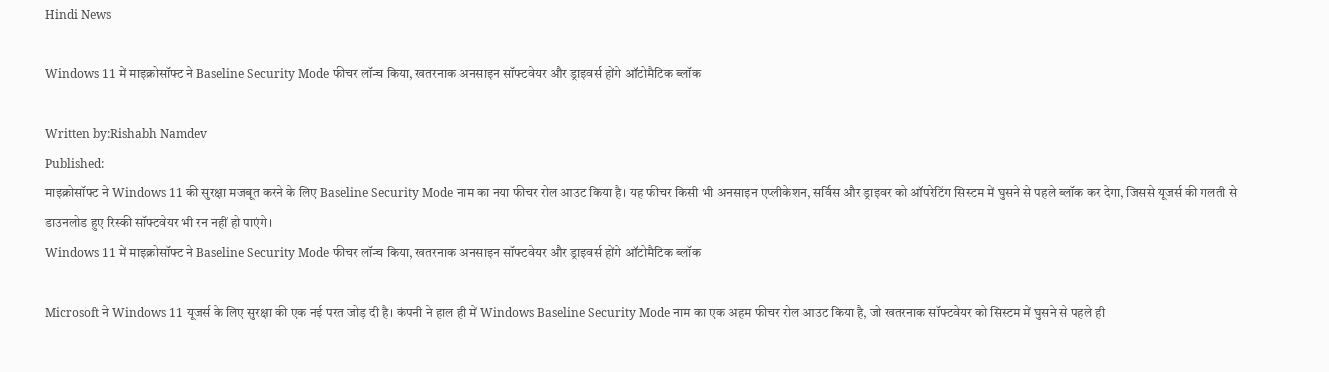Hindi News

Windows 11 में माइक्रोसॉफ्ट ने Baseline Security Mode फीचर लॉन्च किया, खतरनाक अनसाइन सॉफ्टवेयर और ड्राइवर्स होंगे ऑटोमैटिक ब्लॉक

Written by:Rishabh Namdev
Published:
माइक्रोसॉफ्ट ने Windows 11 की सुरक्षा मजबूत करने के लिए Baseline Security Mode नाम का नया फीचर रोल आउट किया है। यह फीचर किसी भी अनसाइन एप्लीकेशन, सर्विस और ड्राइवर को ऑपरेटिंग सिस्टम में घुसने से पहले ब्लॉक कर देगा, जिससे यूजर्स की गलती से डाउनलोड हुए रिस्की सॉफ्टवेयर भी रन नहीं हो पाएंगे।
Windows 11 में माइक्रोसॉफ्ट ने Baseline Security Mode फीचर लॉन्च किया, खतरनाक अनसाइन सॉफ्टवेयर और ड्राइवर्स होंगे ऑटोमैटिक ब्लॉक

Microsoft ने Windows 11 यूजर्स के लिए सुरक्षा की एक नई परत जोड़ दी है। कंपनी ने हाल ही में Windows Baseline Security Mode नाम का एक अहम फीचर रोल आउट किया है, जो खतरनाक सॉफ्टवेयर को सिस्टम में घुसने से पहले ही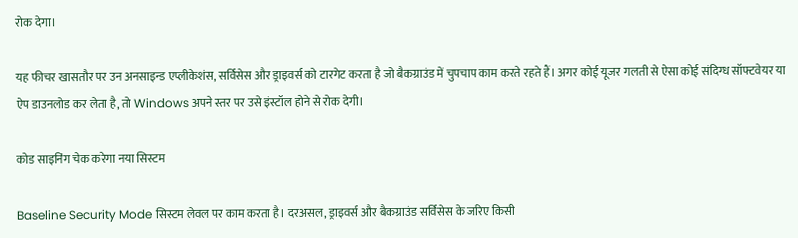रोक देगा।

यह फीचर खासतौर पर उन अनसाइन्ड एप्लीकेशंस, सर्विसेस और ड्राइवर्स को टारगेट करता है जो बैकग्राउंड में चुपचाप काम करते रहते हैं। अगर कोई यूजर गलती से ऐसा कोई संदिग्ध सॉफ्टवेयर या ऐप डाउनलोड कर लेता है, तो Windows अपने स्तर पर उसे इंस्टॉल होने से रोक देगी।

कोड साइनिंग चेक करेगा नया सिस्टम

Baseline Security Mode सिस्टम लेवल पर काम करता है। दरअसल, ड्राइवर्स और बैकग्राउंड सर्विसेस के जरिए किसी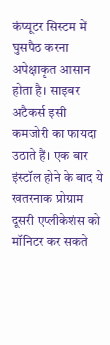कंप्यूटर सिस्टम में घुसपैठ करना अपेक्षाकृत आसान होता है। साइबर अटैकर्स इसी कमजोरी का फायदा उठाते हैं। एक बार इंस्टॉल होने के बाद ये खतरनाक प्रोग्राम दूसरी एप्लीकेशंस को मॉनिटर कर सकते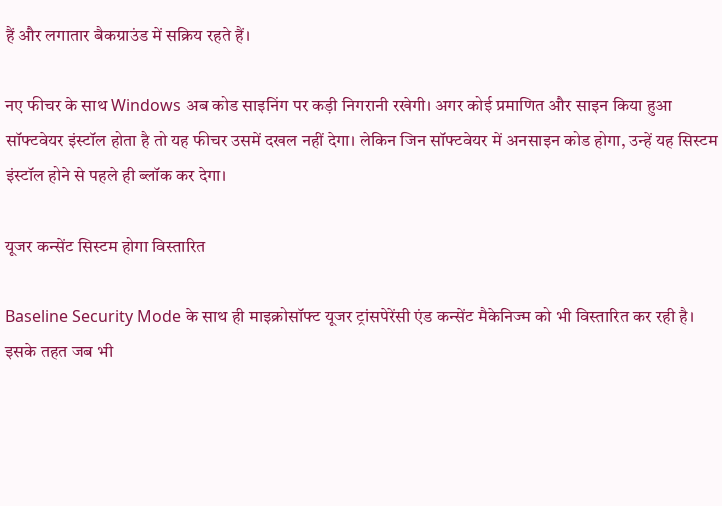हैं और लगातार बैकग्राउंड में सक्रिय रहते हैं।

नए फीचर के साथ Windows अब कोड साइनिंग पर कड़ी निगरानी रखेगी। अगर कोई प्रमाणित और साइन किया हुआ सॉफ्टवेयर इंस्टॉल होता है तो यह फीचर उसमें दखल नहीं देगा। लेकिन जिन सॉफ्टवेयर में अनसाइन कोड होगा, उन्हें यह सिस्टम इंस्टॉल होने से पहले ही ब्लॉक कर देगा।

यूजर कन्सेंट सिस्टम होगा विस्तारित

Baseline Security Mode के साथ ही माइक्रोसॉफ्ट यूजर ट्रांसपेरेंसी एंड कन्सेंट मैकेनिज्म को भी विस्तारित कर रही है। इसके तहत जब भी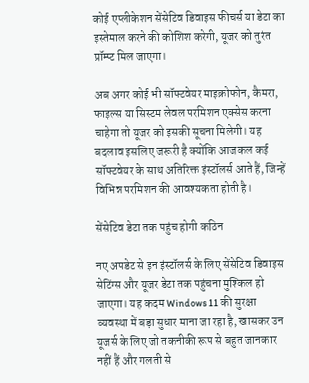कोई एप्लीकेशन सेंसेटिव डिवाइस फीचर्स या डेटा का इस्तेमाल करने की कोशिश करेगी, यूजर को तुरंत प्रॉम्प्ट मिल जाएगा।

अब अगर कोई भी सॉफ्टवेयर माइक्रोफोन, कैमरा, फाइल्स या सिस्टम लेवल परमिशन एक्सेस करना चाहेगा तो यूजर को इसकी सूचना मिलेगी। यह बदलाव इसलिए जरूरी है क्योंकि आजकल कई सॉफ्टवेयर के साथ अतिरिक्त इंस्टॉलर्स आते हैं, जिन्हें विभिन्न परमिशन की आवश्यकता होती है।

सेंसेटिव डेटा तक पहुंच होगी कठिन

नए अपडेट से इन इंस्टॉलर्स के लिए सेंसेटिव डिवाइस सेटिंग्स और यूजर डेटा तक पहुंचना मुश्किल हो जाएगा। यह कदम Windows 11 की सुरक्षा व्यवस्था में बड़ा सुधार माना जा रहा है, खासकर उन यूजर्स के लिए जो तकनीकी रूप से बहुत जानकार नहीं हैं और गलती से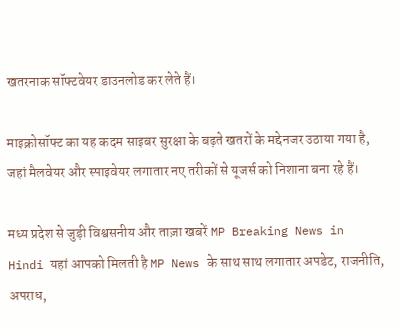खतरनाक सॉफ्टवेयर डाउनलोड कर लेते हैं।

माइक्रोसॉफ्ट का यह कदम साइबर सुरक्षा के बढ़ते खतरों के मद्देनजर उठाया गया है, जहां मैलवेयर और स्पाइवेयर लगातार नए तरीकों से यूजर्स को निशाना बना रहे हैं।

मध्य प्रदेश से जुड़ी विश्वसनीय और ताज़ा खबरें MP Breaking News in Hindi यहां आपको मिलती है MP News के साथ साथ लगातार अपडेट, राजनीति, अपराध,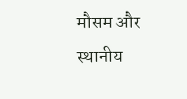मौसम और स्थानीय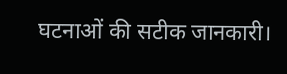घटनाओं की सटीक जानकारी।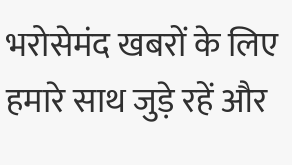भरोसेमंद खबरों के लिए हमारे साथ जुड़े रहें और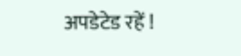अपडेटेड रहें !